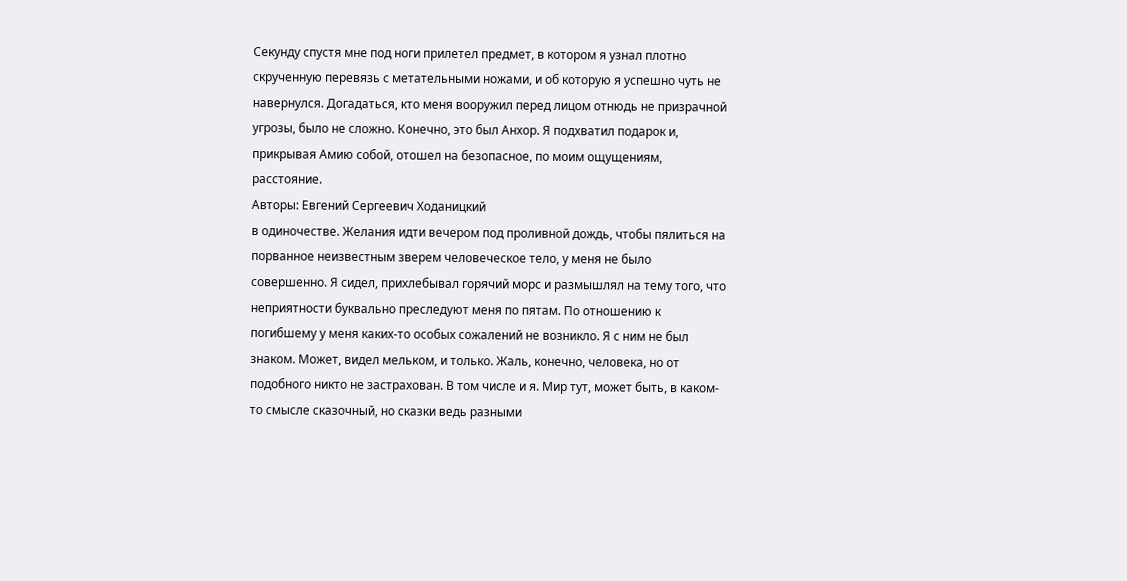Секунду спустя мне под ноги прилетел предмет, в котором я узнал плотно скрученную перевязь с метательными ножами, и об которую я успешно чуть не навернулся. Догадаться, кто меня вооружил перед лицом отнюдь не призрачной угрозы, было не сложно. Конечно, это был Анхор. Я подхватил подарок и, прикрывая Амию собой, отошел на безопасное, по моим ощущениям, расстояние.
Авторы: Евгений Сергеевич Ходаницкий
в одиночестве. Желания идти вечером под проливной дождь, чтобы пялиться на порванное неизвестным зверем человеческое тело, у меня не было совершенно. Я сидел, прихлебывал горячий морс и размышлял на тему того, что неприятности буквально преследуют меня по пятам. По отношению к погибшему у меня каких-то особых сожалений не возникло. Я с ним не был знаком. Может, видел мельком, и только. Жаль, конечно, человека, но от подобного никто не застрахован. В том числе и я. Мир тут, может быть, в каком-то смысле сказочный, но сказки ведь разными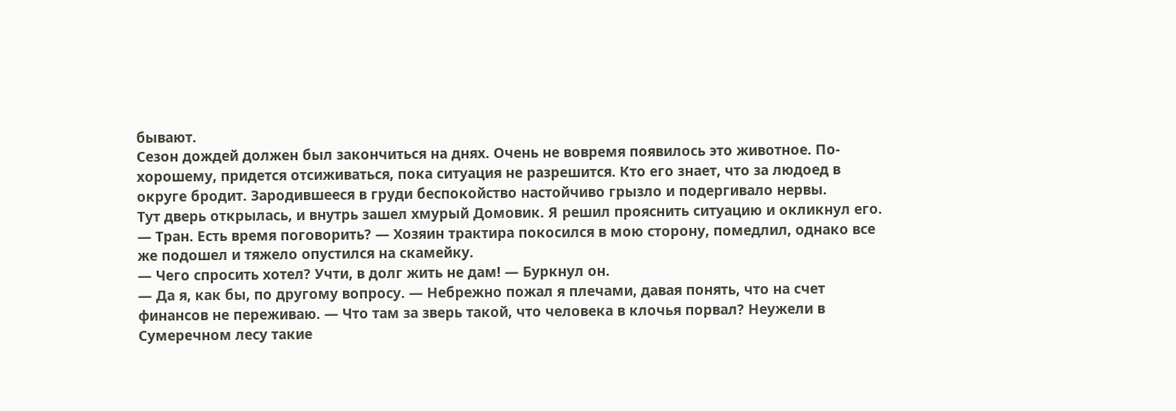бывают.
Сезон дождей должен был закончиться на днях. Очень не вовремя появилось это животное. По-хорошему, придется отсиживаться, пока ситуация не разрешится. Кто его знает, что за людоед в округе бродит. Зародившееся в груди беспокойство настойчиво грызло и подергивало нервы.
Тут дверь открылась, и внутрь зашел хмурый Домовик. Я решил прояснить ситуацию и окликнул его.
— Тран. Есть время поговорить? — Хозяин трактира покосился в мою сторону, помедлил, однако все же подошел и тяжело опустился на скамейку.
— Чего спросить хотел? Учти, в долг жить не дам! — Буркнул он.
— Да я, как бы, по другому вопросу. — Небрежно пожал я плечами, давая понять, что на счет финансов не переживаю. — Что там за зверь такой, что человека в клочья порвал? Неужели в Сумеречном лесу такие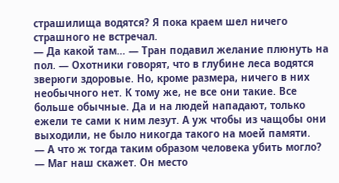страшилища водятся? Я пока краем шел ничего страшного не встречал.
— Да какой там… — Тран подавил желание плюнуть на пол. — Охотники говорят, что в глубине леса водятся зверюги здоровые. Но, кроме размера, ничего в них необычного нет. К тому же, не все они такие. Все больше обычные. Да и на людей нападают, только ежели те сами к ним лезут. А уж чтобы из чащобы они выходили, не было никогда такого на моей памяти.
— А что ж тогда таким образом человека убить могло?
— Маг наш скажет. Он место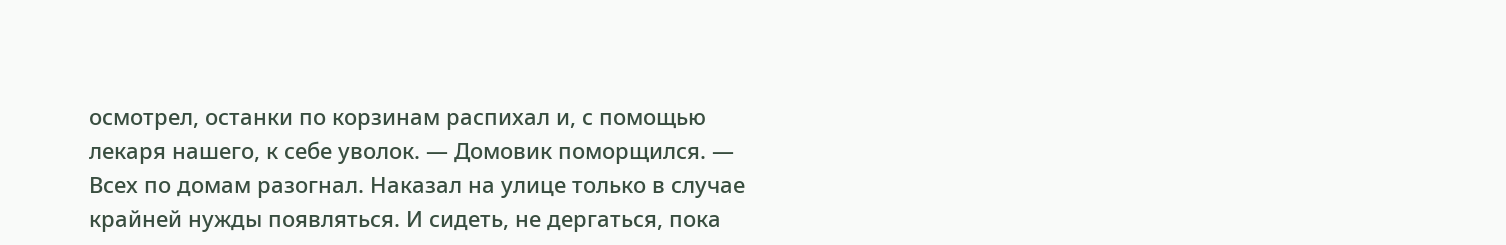осмотрел, останки по корзинам распихал и, с помощью лекаря нашего, к себе уволок. — Домовик поморщился. — Всех по домам разогнал. Наказал на улице только в случае крайней нужды появляться. И сидеть, не дергаться, пока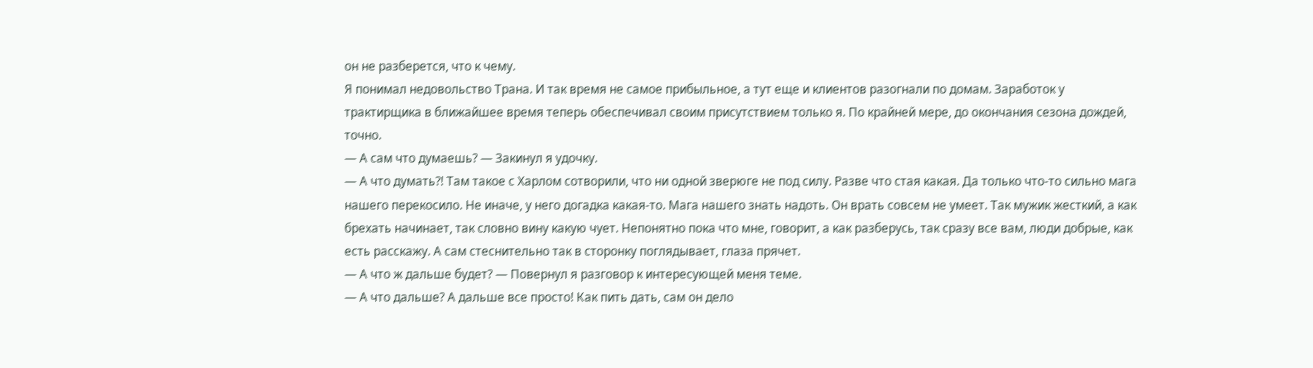он не разберется, что к чему.
Я понимал недовольство Трана. И так время не самое прибыльное, а тут еще и клиентов разогнали по домам. Заработок у трактирщика в ближайшее время теперь обеспечивал своим присутствием только я. По крайней мере, до окончания сезона дождей, точно.
— А сам что думаешь? — Закинул я удочку.
— А что думать?! Там такое с Харлом сотворили, что ни одной зверюге не под силу. Разве что стая какая. Да только что-то сильно мага нашего перекосило. Не иначе, у него догадка какая-то. Мага нашего знать надоть. Он врать совсем не умеет. Так мужик жесткий, а как брехать начинает, так словно вину какую чует. Непонятно пока что мне, говорит, а как разберусь, так сразу все вам, люди добрые, как есть расскажу. А сам стеснительно так в сторонку поглядывает, глаза прячет.
— А что ж дальше будет? — Повернул я разговор к интересующей меня теме.
— А что дальше? А дальше все просто! Как пить дать, сам он дело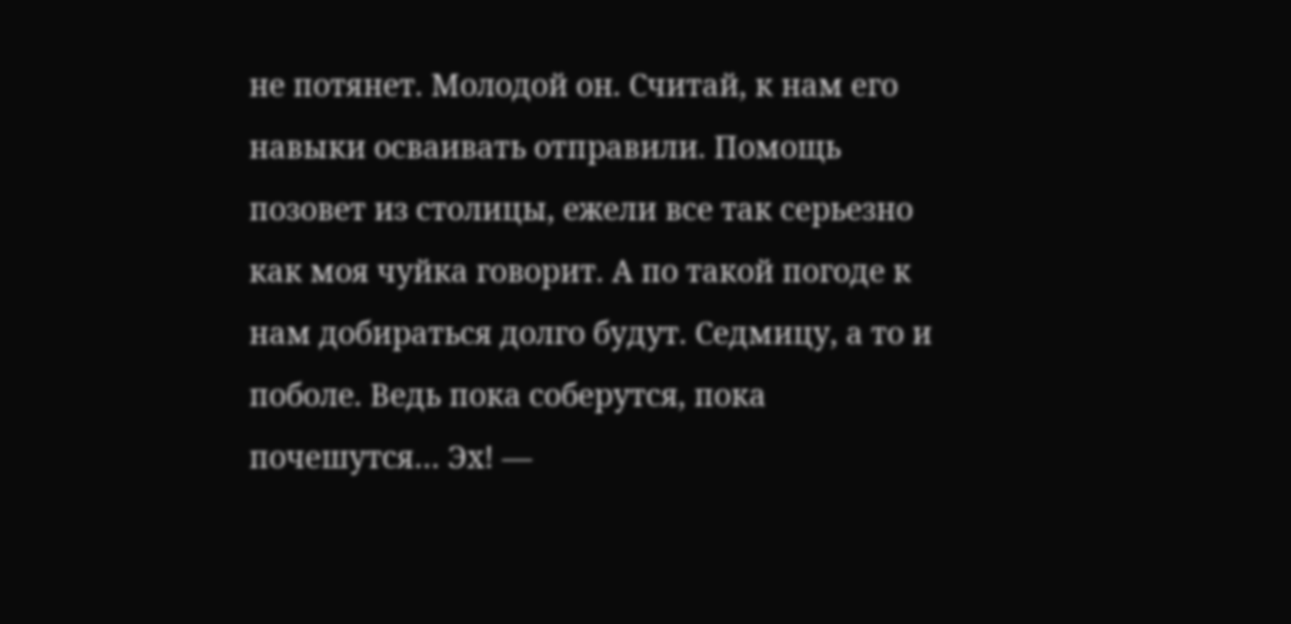не потянет. Молодой он. Считай, к нам его навыки осваивать отправили. Помощь позовет из столицы, ежели все так серьезно как моя чуйка говорит. А по такой погоде к нам добираться долго будут. Седмицу, а то и поболе. Ведь пока соберутся, пока почешутся… Эх! —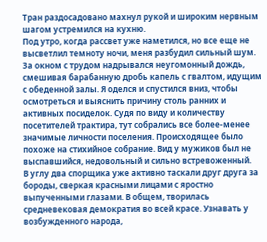Тран раздосадовано махнул рукой и широким нервным шагом устремился на кухню.
Под утро, когда рассвет уже наметился, но все еще не высветлил темноту ночи, меня разбудил сильный шум. За окном с трудом надрывался неугомонный дождь, смешивая барабанную дробь капель с гвалтом, идущим с обеденной залы. Я оделся и спустился вниз, чтобы осмотреться и выяснить причину столь ранних и активных посиделок. Судя по виду и количеству посетителей трактира, тут собрались все более-менее значимые личности поселения. Происходящее было похоже на стихийное собрание. Вид у мужиков был не выспавшийся, недовольный и сильно встревоженный.
В углу два спорщика уже активно таскали друг друга за бороды, сверкая красными лицами с яростно выпученными глазами. В общем, творилась средневековая демократия во всей красе. Узнавать у возбужденного народа,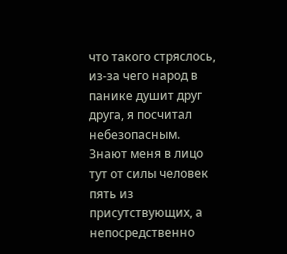что такого стряслось, из-за чего народ в панике душит друг друга, я посчитал небезопасным. Знают меня в лицо тут от силы человек пять из присутствующих, а непосредственно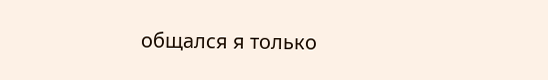общался я только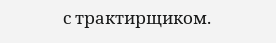с трактирщиком.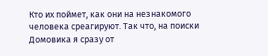Кто их поймет, как они на незнакомого человека среагируют. Так что, на поиски Домовика я сразу от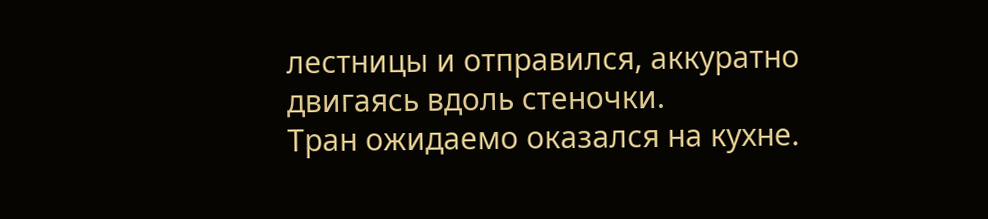лестницы и отправился, аккуратно двигаясь вдоль стеночки.
Тран ожидаемо оказался на кухне.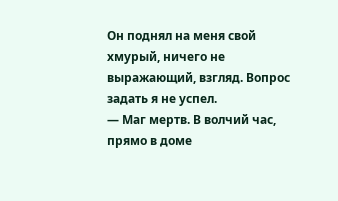Он поднял на меня свой хмурый, ничего не выражающий, взгляд. Вопрос задать я не успел.
— Маг мертв. В волчий час, прямо в доме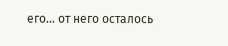его… от него осталось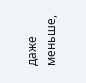даже меньше,